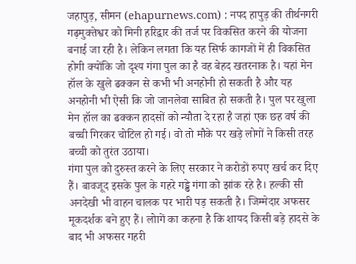जहापुड़, सीमन (ehapurnews.com) : नपद हापुड़ की तीर्थनगरी गढ़मुक्तेश्वर को मिनी हरिद्वार की तर्ज पर विकसित करने की योजना बनाई जा रही है। लेकिन लगता कि यह सिर्फ कागजों में ही विकसित होगी क्योंकि जो दृश्य गंगा पुल का है वह बेहद खतरनाक है। यहां मेन हॉल के खुले ढक्कन से कभी भी अनहोनी हो सकती है और यह अनहोनी भी ऐसी कि जो जानलेवा साबित हो सकती है। पुल पर खुला मेन हॉल का ढक्कन हादसों को न्यौता दे रहा है जहां एक छह वर्ष की बच्ची गिरकर चोटिल हो गई। वो तो मौके पर खड़े लोगों ने किसी तरह बच्ची को तुरंत उठाया।
गंगा पुल को दुरुस्त करने के लिए सरकार ने करोडों रुपए खर्च कर दिए हैं। बावजूद इसके पुल के गहरे गड्ढे गंगा को झांक रहे है। हल्की सी अनदेखी भी वाहन चालक पर भारी पड़ सकती है। जिम्मेदार अफसर मूकदर्शक बने हुए हैं। लोागें का कहना है कि शायद किसी बड़े हादसे के बाद भी अफसर गहरी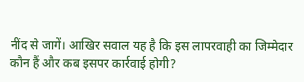नींद से जागें। आखिर सवाल यह है कि इस लापरवाही का जिम्मेदार कौन हैं और कब इसपर कार्रवाई होगी?